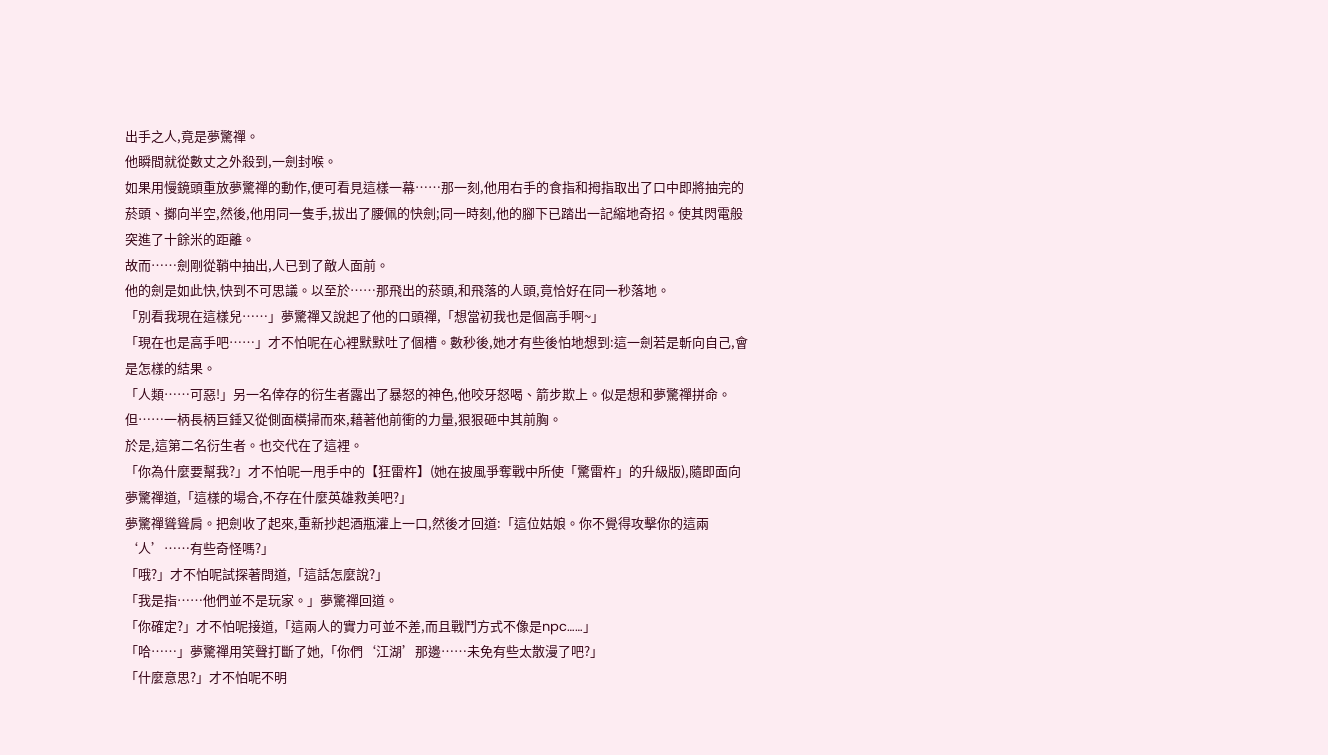出手之人,竟是夢驚禪。
他瞬間就從數丈之外殺到,一劍封喉。
如果用慢鏡頭重放夢驚禪的動作,便可看見這樣一幕……那一刻,他用右手的食指和拇指取出了口中即將抽完的菸頭、擲向半空,然後,他用同一隻手,拔出了腰佩的快劍;同一時刻,他的腳下已踏出一記縮地奇招。使其閃電般突進了十餘米的距離。
故而……劍剛從鞘中抽出,人已到了敵人面前。
他的劍是如此快,快到不可思議。以至於……那飛出的菸頭,和飛落的人頭,竟恰好在同一秒落地。
「別看我現在這樣兒……」夢驚禪又說起了他的口頭禪,「想當初我也是個高手啊~」
「現在也是高手吧……」才不怕呢在心裡默默吐了個槽。數秒後,她才有些後怕地想到:這一劍若是斬向自己,會是怎樣的結果。
「人類……可惡!」另一名倖存的衍生者露出了暴怒的神色,他咬牙怒喝、箭步欺上。似是想和夢驚禪拼命。
但……一柄長柄巨錘又從側面橫掃而來,藉著他前衝的力量,狠狠砸中其前胸。
於是,這第二名衍生者。也交代在了這裡。
「你為什麼要幫我?」才不怕呢一甩手中的【狂雷杵】(她在披風爭奪戰中所使「驚雷杵」的升級版),隨即面向夢驚禪道,「這樣的場合,不存在什麼英雄救美吧?」
夢驚禪聳聳肩。把劍收了起來,重新抄起酒瓶灌上一口,然後才回道:「這位姑娘。你不覺得攻擊你的這兩‘人’……有些奇怪嗎?」
「哦?」才不怕呢試探著問道,「這話怎麼說?」
「我是指……他們並不是玩家。」夢驚禪回道。
「你確定?」才不怕呢接道,「這兩人的實力可並不差,而且戰鬥方式不像是npc……」
「哈……」夢驚禪用笑聲打斷了她,「你們‘江湖’那邊……未免有些太散漫了吧?」
「什麼意思?」才不怕呢不明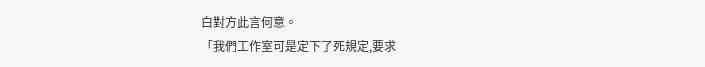白對方此言何意。
「我們工作室可是定下了死規定,要求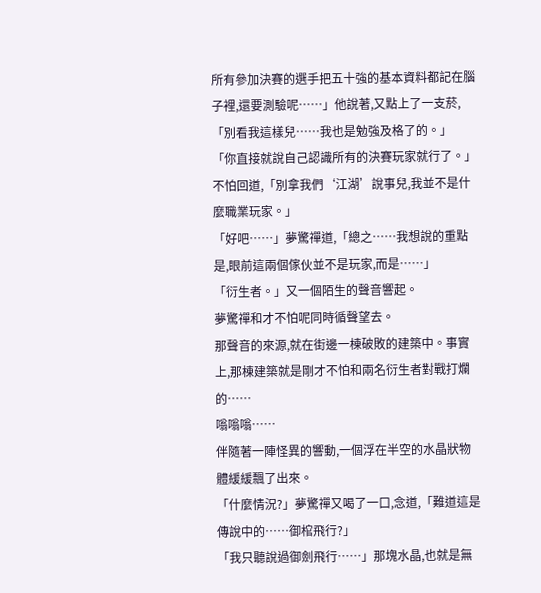所有參加決賽的選手把五十強的基本資料都記在腦子裡,還要測驗呢……」他說著,又點上了一支菸,「別看我這樣兒……我也是勉強及格了的。」
「你直接就說自己認識所有的決賽玩家就行了。」不怕回道,「別拿我們‘江湖’說事兒,我並不是什麼職業玩家。」
「好吧……」夢驚禪道,「總之……我想說的重點是,眼前這兩個傢伙並不是玩家,而是……」
「衍生者。」又一個陌生的聲音響起。
夢驚禪和才不怕呢同時循聲望去。
那聲音的來源,就在街邊一棟破敗的建築中。事實上,那棟建築就是剛才不怕和兩名衍生者對戰打爛的……
嗡嗡嗡……
伴隨著一陣怪異的響動,一個浮在半空的水晶狀物體緩緩飄了出來。
「什麼情況?」夢驚禪又喝了一口,念道,「難道這是傳說中的……御棺飛行?」
「我只聽說過御劍飛行……」那塊水晶,也就是無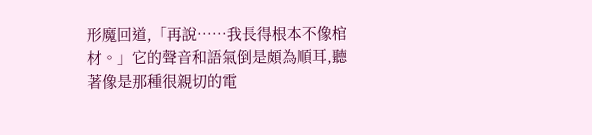形魔回道,「再說……我長得根本不像棺材。」它的聲音和語氣倒是頗為順耳,聽著像是那種很親切的電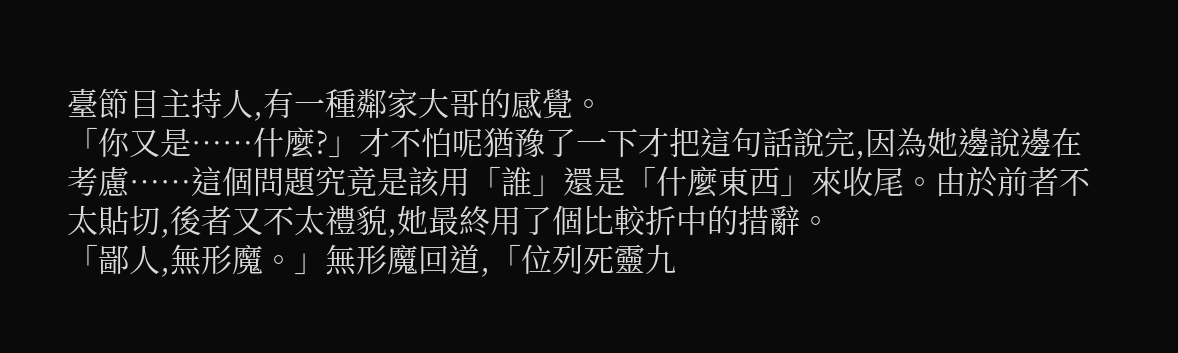臺節目主持人,有一種鄰家大哥的感覺。
「你又是……什麼?」才不怕呢猶豫了一下才把這句話說完,因為她邊說邊在考慮……這個問題究竟是該用「誰」還是「什麼東西」來收尾。由於前者不太貼切,後者又不太禮貌,她最終用了個比較折中的措辭。
「鄙人,無形魔。」無形魔回道,「位列死靈九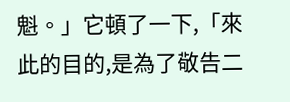魁。」它頓了一下,「來此的目的,是為了敬告二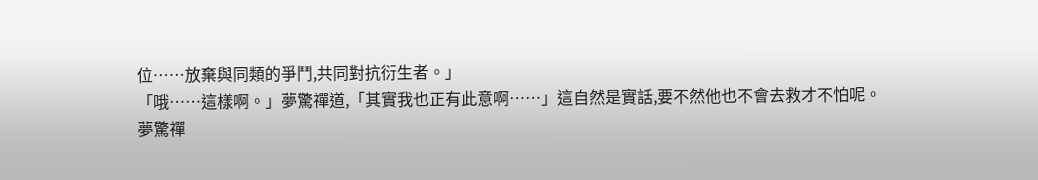位……放棄與同類的爭鬥,共同對抗衍生者。」
「哦……這樣啊。」夢驚禪道,「其實我也正有此意啊……」這自然是實話,要不然他也不會去救才不怕呢。
夢驚禪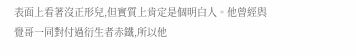表面上看著沒正形兒,但實質上肯定是個明白人。他曾經與覺哥一同對付過衍生者赤鐵,所以他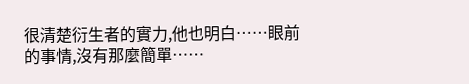很清楚衍生者的實力,他也明白……眼前的事情,沒有那麼簡單……